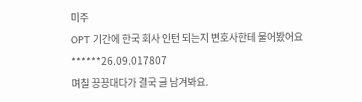미주
OPT 기간에 한국 회사 인턴 되는지 변호사한테 물어봤어요
******26.09.017807
며칠 끙끙대다가 결국 글 남겨봐요.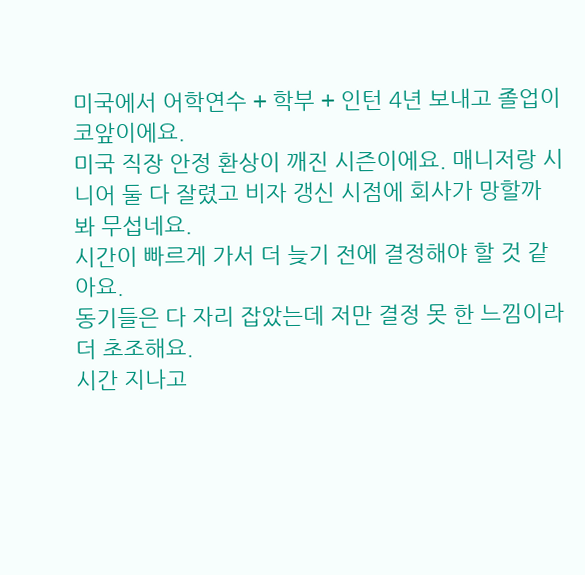미국에서 어학연수 + 학부 + 인턴 4년 보내고 졸업이 코앞이에요.
미국 직장 안정 환상이 깨진 시즌이에요. 매니저랑 시니어 둘 다 잘렸고 비자 갱신 시점에 회사가 망할까 봐 무섭네요.
시간이 빠르게 가서 더 늦기 전에 결정해야 할 것 같아요.
동기들은 다 자리 잡았는데 저만 결정 못 한 느낌이라 더 초조해요.
시간 지나고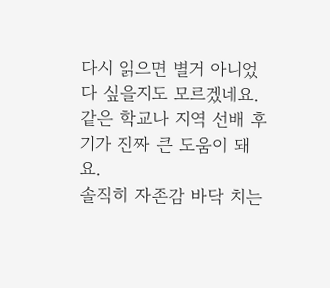다시 읽으면 별거 아니었다 싶을지도 모르겠네요.
같은 학교나 지역 선배 후기가 진짜 큰 도움이 돼요.
솔직히 자존감 바닥 치는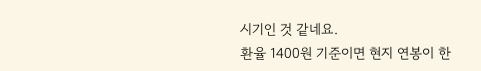시기인 것 같네요.
환율 1400원 기준이면 현지 연봉이 한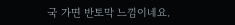국 가면 반토막 느낌이네요.